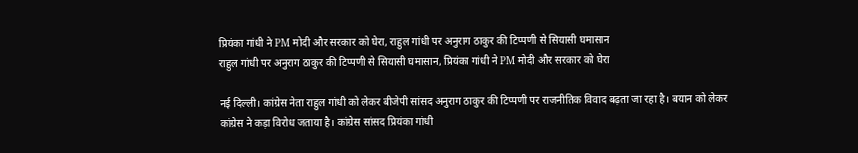प्रियंका गांधी ने PM मोदी और सरकार को घेरा, राहुल गांधी पर अनुराग ठाकुर की टिप्पणी से सियासी घमासान
राहुल गांधी पर अनुराग ठाकुर की टिप्पणी से सियासी घमासान, प्रियंका गांधी ने PM मोदी और सरकार को घेरा

नई दिल्ली। कांग्रेस नेता राहुल गांधी को लेकर बीजेपी सांसद अनुराग ठाकुर की टिप्पणी पर राजनीतिक विवाद बढ़ता जा रहा है। बयान को लेकर कांग्रेस ने कड़ा विरोध जताया है। कांग्रेस सांसद प्रियंका गांधी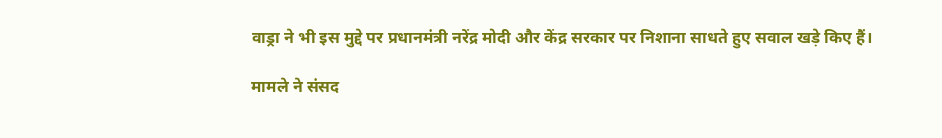वाड्रा ने भी इस मुद्दे पर प्रधानमंत्री नरेंद्र मोदी और केंद्र सरकार पर निशाना साधते हुए सवाल खड़े किए हैं।

मामले ने संसद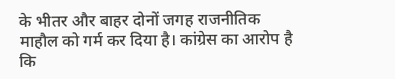के भीतर और बाहर दोनों जगह राजनीतिक माहौल को गर्म कर दिया है। कांग्रेस का आरोप है कि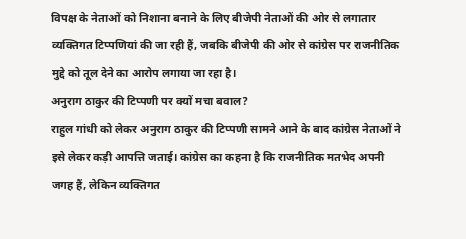विपक्ष के नेताओं को निशाना बनाने के लिए बीजेपी नेताओं की ओर से लगातार व्यक्तिगत टिप्पणियां की जा रही हैं, जबकि बीजेपी की ओर से कांग्रेस पर राजनीतिक मुद्दे को तूल देने का आरोप लगाया जा रहा है।
अनुराग ठाकुर की टिप्पणी पर क्यों मचा बवाल?
राहुल गांधी को लेकर अनुराग ठाकुर की टिप्पणी सामने आने के बाद कांग्रेस नेताओं ने इसे लेकर कड़ी आपत्ति जताई। कांग्रेस का कहना है कि राजनीतिक मतभेद अपनी जगह हैं, लेकिन व्यक्तिगत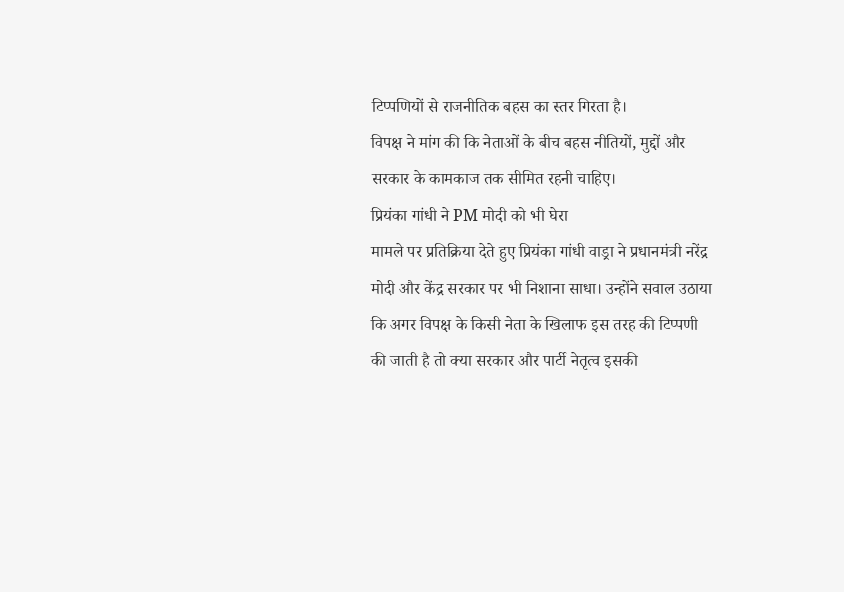टिप्पणियों से राजनीतिक बहस का स्तर गिरता है।
विपक्ष ने मांग की कि नेताओं के बीच बहस नीतियों, मुद्दों और सरकार के कामकाज तक सीमित रहनी चाहिए।
प्रियंका गांधी ने PM मोदी को भी घेरा
मामले पर प्रतिक्रिया देते हुए प्रियंका गांधी वाड्रा ने प्रधानमंत्री नरेंद्र मोदी और केंद्र सरकार पर भी निशाना साधा। उन्होंने सवाल उठाया कि अगर विपक्ष के किसी नेता के खिलाफ इस तरह की टिप्पणी की जाती है तो क्या सरकार और पार्टी नेतृत्व इसकी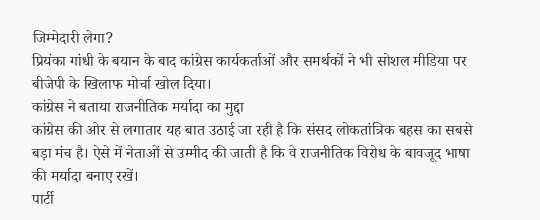जिम्मेदारी लेगा?
प्रियंका गांधी के बयान के बाद कांग्रेस कार्यकर्ताओं और समर्थकों ने भी सोशल मीडिया पर बीजेपी के खिलाफ मोर्चा खोल दिया।
कांग्रेस ने बताया राजनीतिक मर्यादा का मुद्दा
कांग्रेस की ओर से लगातार यह बात उठाई जा रही है कि संसद लोकतांत्रिक बहस का सबसे बड़ा मंच है। ऐसे में नेताओं से उम्मीद की जाती है कि वे राजनीतिक विरोध के बावजूद भाषा की मर्यादा बनाए रखें।
पार्टी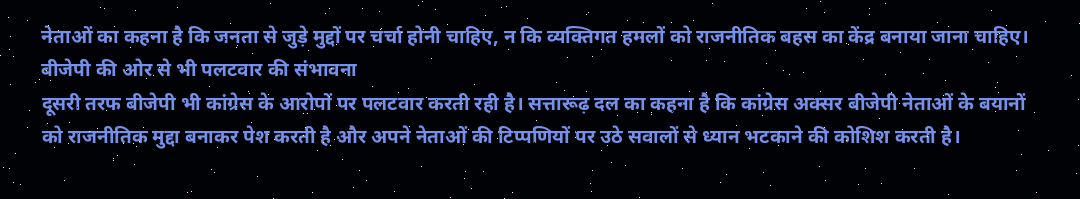नेताओं का कहना है कि जनता से जुड़े मुद्दों पर चर्चा होनी चाहिए, न कि व्यक्तिगत हमलों को राजनीतिक बहस का केंद्र बनाया जाना चाहिए।
बीजेपी की ओर से भी पलटवार की संभावना
दूसरी तरफ बीजेपी भी कांग्रेस के आरोपों पर पलटवार करती रही है। सत्तारूढ़ दल का कहना है कि कांग्रेस अक्सर बीजेपी नेताओं के बयानों को राजनीतिक मुद्दा बनाकर पेश करती है और अपने नेताओं की टिप्पणियों पर उठे सवालों से ध्यान भटकाने की कोशिश करती है।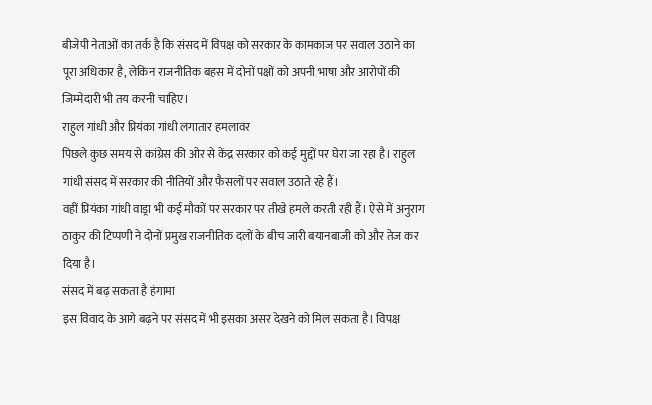बीजेपी नेताओं का तर्क है कि संसद में विपक्ष को सरकार के कामकाज पर सवाल उठाने का पूरा अधिकार है, लेकिन राजनीतिक बहस में दोनों पक्षों को अपनी भाषा और आरोपों की जिम्मेदारी भी तय करनी चाहिए।
राहुल गांधी और प्रियंका गांधी लगातार हमलावर
पिछले कुछ समय से कांग्रेस की ओर से केंद्र सरकार को कई मुद्दों पर घेरा जा रहा है। राहुल गांधी संसद में सरकार की नीतियों और फैसलों पर सवाल उठाते रहे हैं।
वहीं प्रियंका गांधी वाड्रा भी कई मौकों पर सरकार पर तीखे हमले करती रही हैं। ऐसे में अनुराग ठाकुर की टिप्पणी ने दोनों प्रमुख राजनीतिक दलों के बीच जारी बयानबाजी को और तेज कर दिया है।
संसद में बढ़ सकता है हंगामा
इस विवाद के आगे बढ़ने पर संसद में भी इसका असर देखने को मिल सकता है। विपक्ष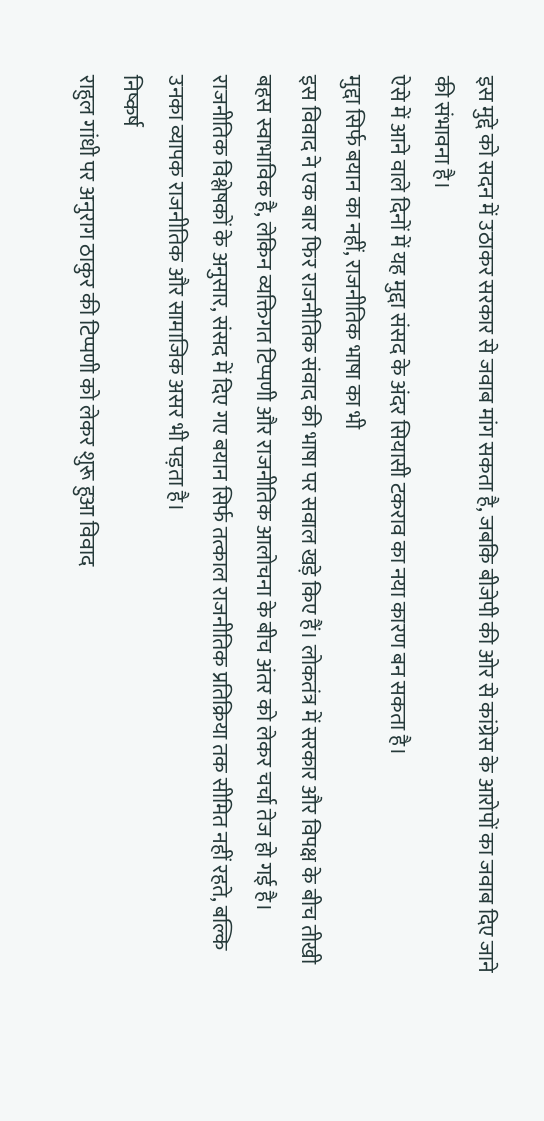इस मुद्दे को सदन में उठाकर सरकार से जवाब मांग सकता है, जबकि बीजेपी की ओर से कांग्रेस के आरोपों का जवाब दिए जाने की संभावना है।
ऐसे में आने वाले दिनों में यह मुद्दा संसद के अंदर सियासी टकराव का नया कारण बन सकता है।
मुद्दा सिर्फ बयान का नहीं, राजनीतिक भाषा का भी
इस विवाद ने एक बार फिर राजनीतिक संवाद की भाषा पर सवाल खड़े किए हैं। लोकतंत्र में सरकार और विपक्ष के बीच तीखी बहस स्वाभाविक है, लेकिन व्यक्तिगत टिप्पणी और राजनीतिक आलोचना के बीच अंतर को लेकर चर्चा तेज हो गई है।
राजनीतिक विश्लेषकों के अनुसार, संसद में दिए गए बयान सिर्फ तत्काल राजनीतिक प्रतिक्रिया तक सीमित नहीं रहते, बल्कि उनका व्यापक राजनीतिक और सामाजिक असर भी पड़ता है।
निष्कर्ष
राहुल गांधी पर अनुराग ठाकुर की टिप्पणी को लेकर शुरू हुआ विवाद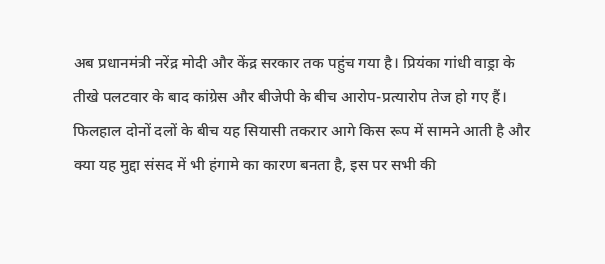अब प्रधानमंत्री नरेंद्र मोदी और केंद्र सरकार तक पहुंच गया है। प्रियंका गांधी वाड्रा के तीखे पलटवार के बाद कांग्रेस और बीजेपी के बीच आरोप-प्रत्यारोप तेज हो गए हैं।
फिलहाल दोनों दलों के बीच यह सियासी तकरार आगे किस रूप में सामने आती है और क्या यह मुद्दा संसद में भी हंगामे का कारण बनता है, इस पर सभी की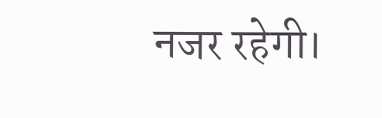नजर रहेगी।